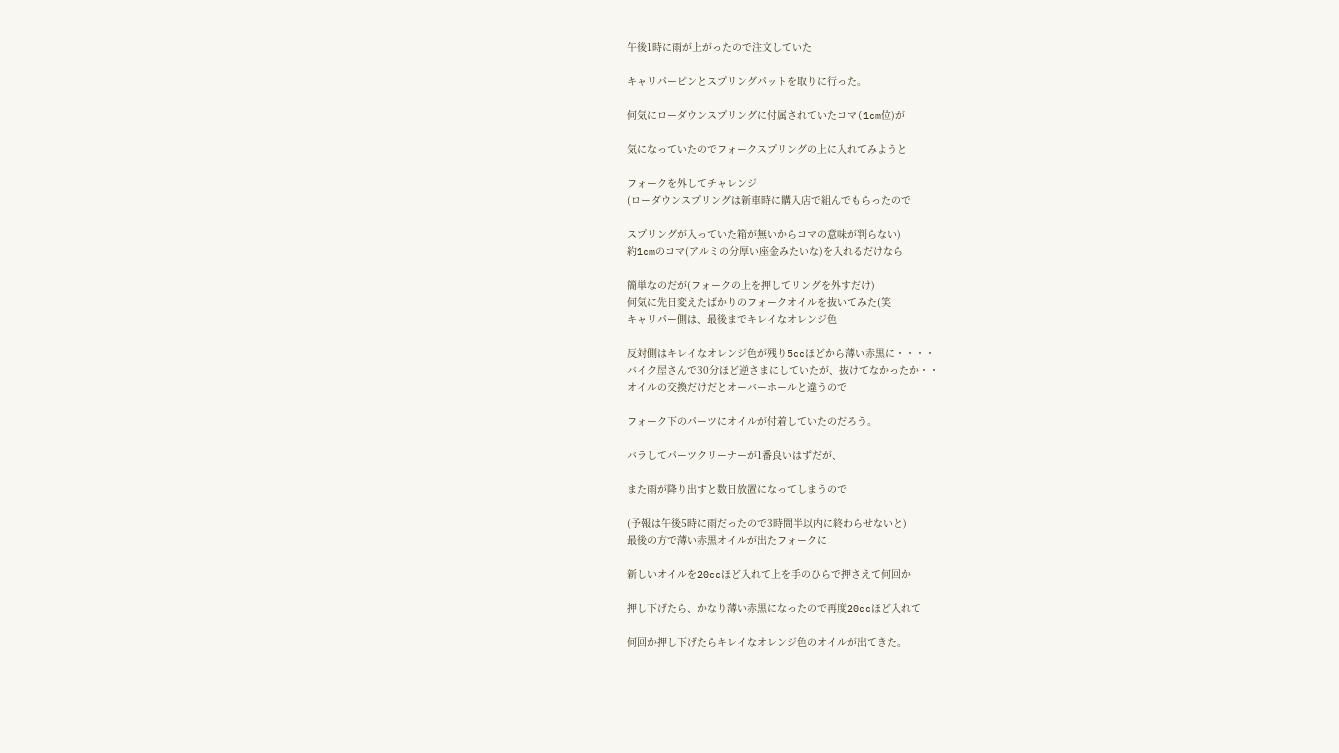午後1時に雨が上がったので注文していた

キャリパーピンとスプリングパットを取りに行った。

何気にローダウンスプリングに付属されていたコマ(1cm位)が

気になっていたのでフォークスプリングの上に入れてみようと

フォークを外してチャレンジ
(ローダウンスプリングは新車時に購入店で組んでもらったので

スプリングが入っていた箱が無いからコマの意味が判らない)
約1cmのコマ(アルミの分厚い座金みたいな)を入れるだけなら

簡単なのだが(フォークの上を押してリングを外すだけ)
何気に先日変えたばかりのフォークオイルを抜いてみた(笑
キャリパー側は、最後までキレイなオレンジ色

反対側はキレイなオレンジ色が残り5ccほどから薄い赤黒に・・・・
バイク屋さんで30分ほど逆さまにしていたが、抜けてなかったか・・
オイルの交換だけだとオーバーホールと違うので

フォーク下のパーツにオイルが付着していたのだろう。

バラしてパーツクリーナーが1番良いはずだが、

また雨が降り出すと数日放置になってしまうので

(予報は午後5時に雨だったので3時間半以内に終わらせないと)
最後の方で薄い赤黒オイルが出たフォークに

新しいオイルを20ccほど入れて上を手のひらで押さえて何回か

押し下げたら、かなり薄い赤黒になったので再度20ccほど入れて

何回か押し下げたらキレイなオレンジ色のオイルが出てきた。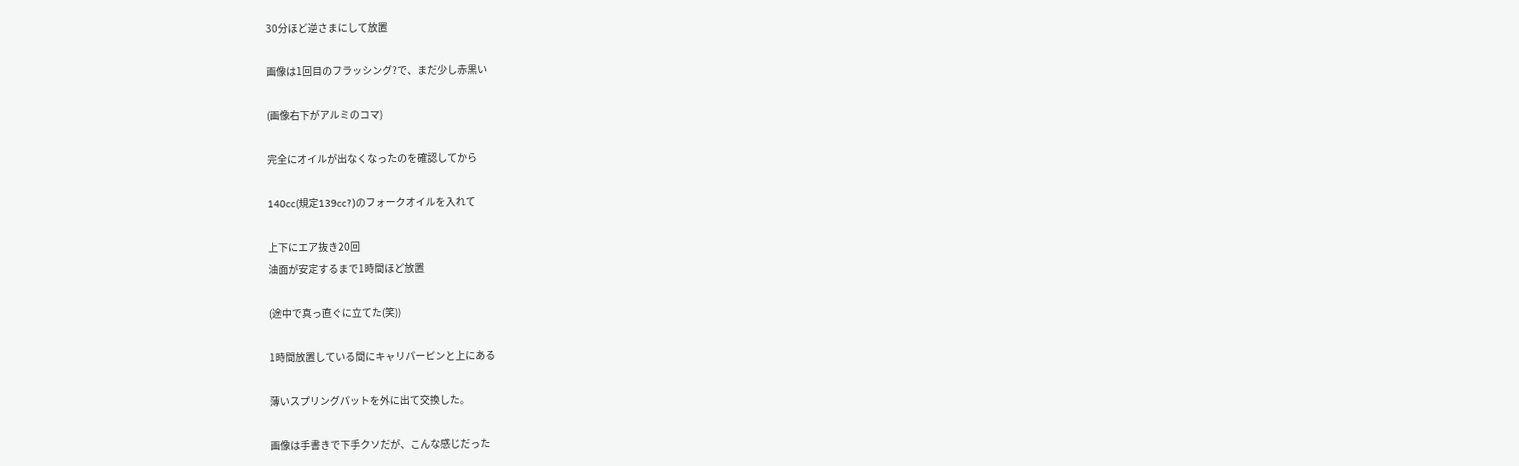30分ほど逆さまにして放置

画像は1回目のフラッシング?で、まだ少し赤黒い

(画像右下がアルミのコマ)

完全にオイルが出なくなったのを確認してから

140cc(規定139cc?)のフォークオイルを入れて

上下にエア抜き20回
油面が安定するまで1時間ほど放置

(途中で真っ直ぐに立てた(笑))

1時間放置している間にキャリパーピンと上にある

薄いスプリングパットを外に出て交換した。

画像は手書きで下手クソだが、こんな感じだった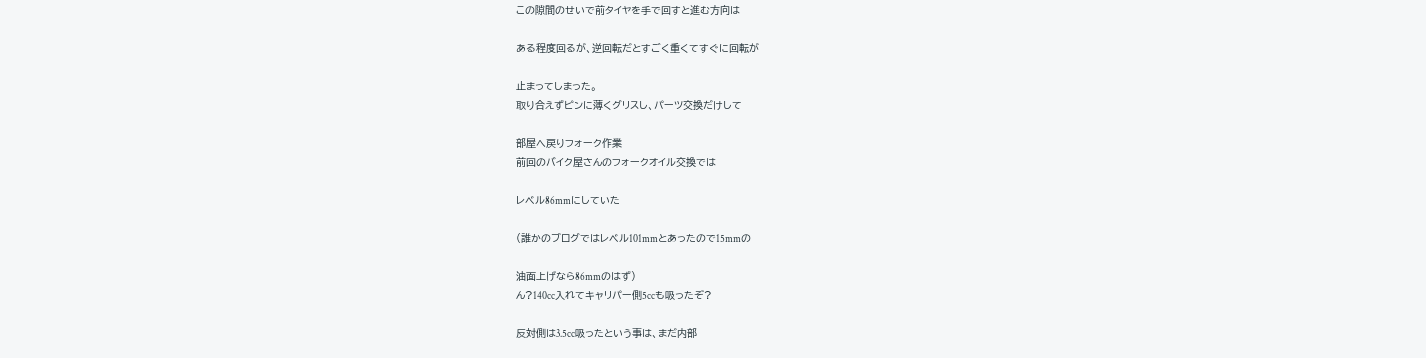この隙間のせいで前タイヤを手で回すと進む方向は

ある程度回るが、逆回転だとすごく重くてすぐに回転が

止まってしまった。
取り合えずピンに薄くグリスし、パーツ交換だけして

部屋へ戻りフォーク作業
前回のバイク屋さんのフォークオイル交換では

レベル86mmにしていた

(誰かのブログではレベル101mmとあったので15mmの

油面上げなら86mmのはず)
ん?140cc入れてキャリパー側5ccも吸ったぞ?

反対側は3.5cc吸ったという事は、まだ内部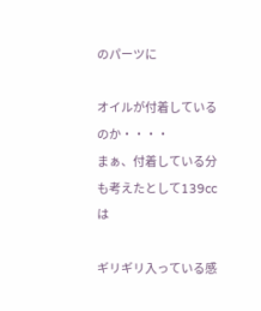のパーツに

オイルが付着しているのか・・・・
まぁ、付着している分も考えたとして139ccは

ギリギリ入っている感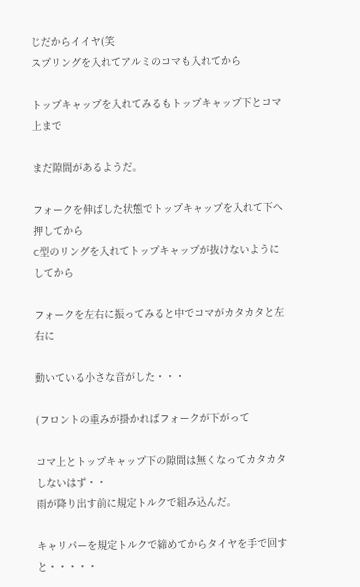じだからイイヤ(笑
スプリングを入れてアルミのコマも入れてから

トップキャップを入れてみるもトップキャップ下とコマ上まで

まだ隙間があるようだ。

フォークを伸ばした状態でトップキャップを入れて下へ押してから
C型のリングを入れてトップキャップが抜けないようにしてから

フォークを左右に振ってみると中でコマがカタカタと左右に

動いている小さな音がした・・・

(フロントの重みが掛かればフォークが下がって

コマ上とトップキャップ下の隙間は無くなってカタカタしないはず・・
雨が降り出す前に規定トルクで組み込んだ。

キャリパーを規定トルクで締めてからタイヤを手で回すと・・・・・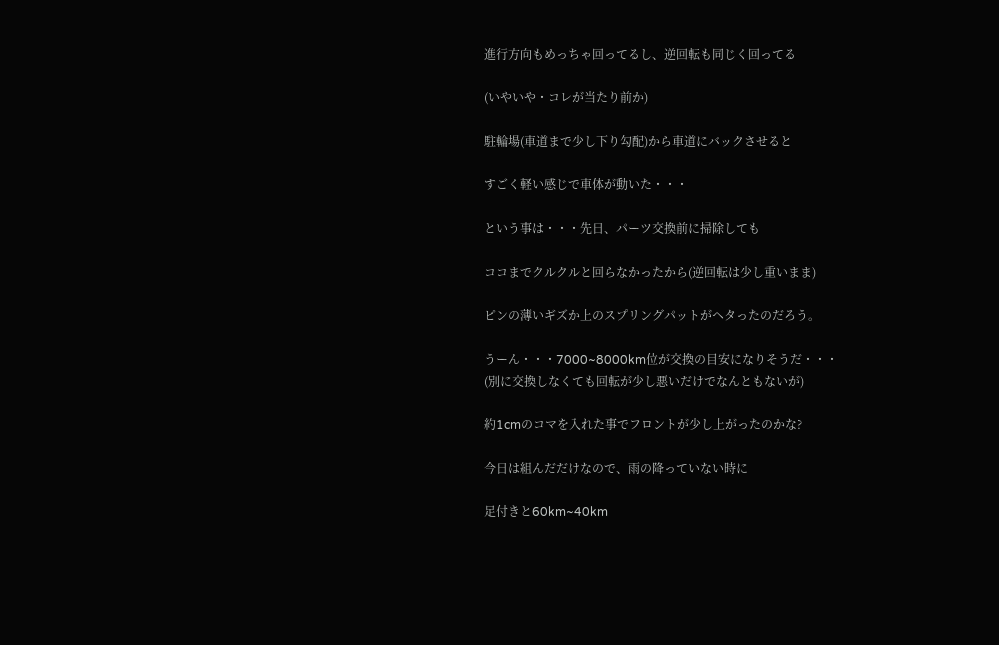進行方向もめっちゃ回ってるし、逆回転も同じく回ってる

(いやいや・コレが当たり前か)

駐輪場(車道まで少し下り勾配)から車道にバックさせると

すごく軽い感じで車体が動いた・・・

という事は・・・先日、パーツ交換前に掃除しても

ココまでクルクルと回らなかったから(逆回転は少し重いまま)

ピンの薄いギズか上のスプリングパットがヘタったのだろう。

うーん・・・7000~8000km位が交換の目安になりそうだ・・・
(別に交換しなくても回転が少し悪いだけでなんともないが)

約1cmのコマを入れた事でフロントが少し上がったのかな?

今日は組んだだけなので、雨の降っていない時に

足付きと60km~40km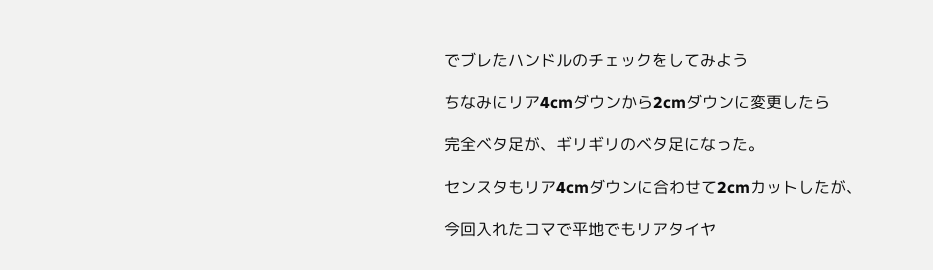でブレたハンドルのチェックをしてみよう

ちなみにリア4cmダウンから2cmダウンに変更したら

完全ベタ足が、ギリギリのベタ足になった。

センスタもリア4cmダウンに合わせて2cmカットしたが、

今回入れたコマで平地でもリアタイヤ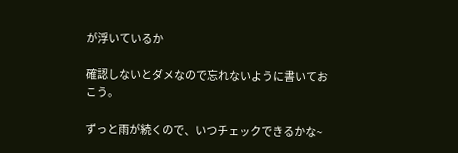が浮いているか

確認しないとダメなので忘れないように書いておこう。

ずっと雨が続くので、いつチェックできるかな~